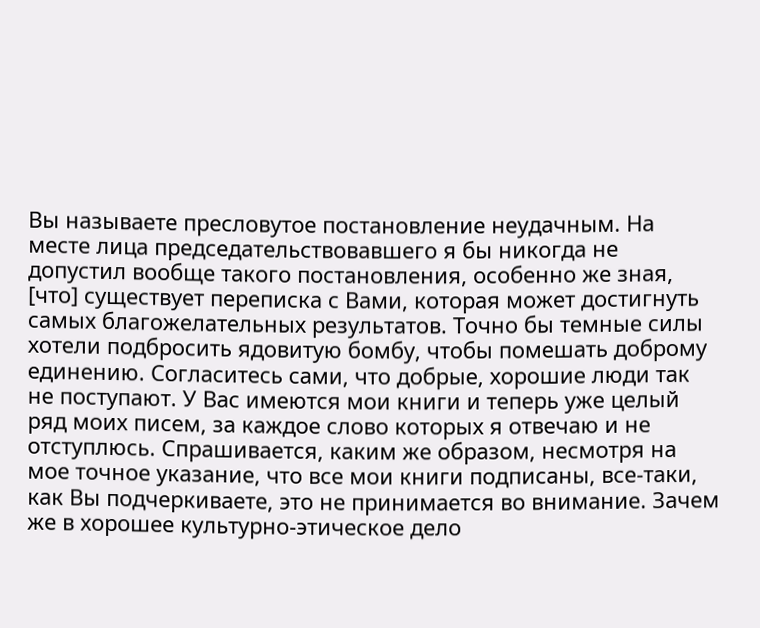Вы называете пресловутое постановление неудачным. На месте лица председательствовавшего я бы никогда не допустил вообще такого постановления, особенно же зная, [что] существует переписка с Вами, которая может достигнуть самых благожелательных результатов. Точно бы темные силы хотели подбросить ядовитую бомбу, чтобы помешать доброму единению. Согласитесь сами, что добрые, хорошие люди так не поступают. У Вас имеются мои книги и теперь уже целый ряд моих писем, за каждое слово которых я отвечаю и не отступлюсь. Спрашивается, каким же образом, несмотря на мое точное указание, что все мои книги подписаны, все-таки, как Вы подчеркиваете, это не принимается во внимание. Зачем же в хорошее культурно-этическое дело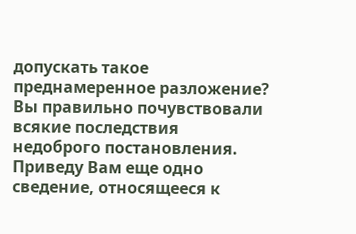допускать такое преднамеренное разложение? Вы правильно почувствовали всякие последствия недоброго постановления. Приведу Вам еще одно сведение, относящееся к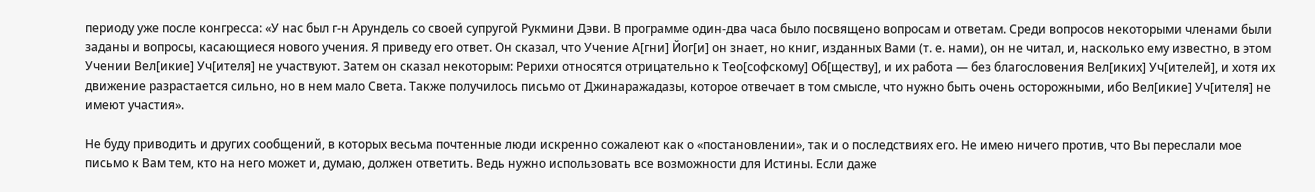периоду уже после конгресса: «У нас был г-н Арундель со своей супругой Рукмини Дэви. В программе один-два часа было посвящено вопросам и ответам. Среди вопросов некоторыми членами были заданы и вопросы, касающиеся нового учения. Я приведу его ответ. Он сказал, что Учение А[гни] Йог[и] он знает, но книг, изданных Вами (т. е. нами), он не читал, и, насколько ему известно, в этом Учении Вел[икие] Уч[ителя] не участвуют. Затем он сказал некоторым: Рерихи относятся отрицательно к Тео[софскому] Об[ществу], и их работа — без благословения Вел[иких] Уч[ителей], и хотя их движение разрастается сильно, но в нем мало Света. Также получилось письмо от Джинаражадазы, которое отвечает в том смысле, что нужно быть очень осторожными, ибо Вел[икие] Уч[ителя] не имеют участия».

Не буду приводить и других сообщений, в которых весьма почтенные люди искренно сожалеют как о «постановлении», так и о последствиях его. Не имею ничего против, что Вы переслали мое письмо к Вам тем, кто на него может и, думаю, должен ответить. Ведь нужно использовать все возможности для Истины. Если даже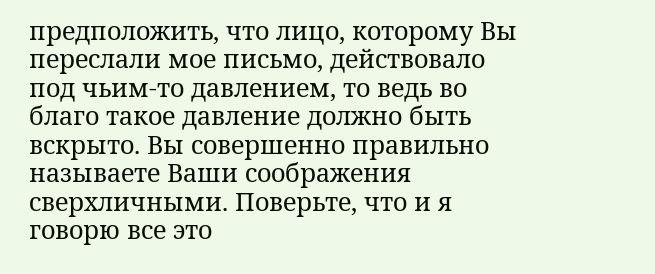предположить, что лицо, которому Вы переслали мое письмо, действовало под чьим-то давлением, то ведь во благо такое давление должно быть вскрыто. Вы совершенно правильно называете Ваши соображения сверхличными. Поверьте, что и я говорю все это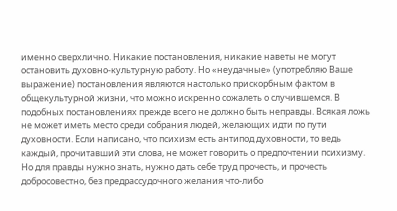именно сверхлично. Никакие постановления, никакие наветы не могут остановить духовно-культурную работу. Но «неудачные» (употребляю Ваше выражение) постановления являются настолько прискорбным фактом в общекультурной жизни, что можно искренно сожалеть о случившемся. В подобных постановлениях прежде всего не должно быть неправды. Всякая ложь не может иметь место среди собрания людей, желающих идти по пути духовности. Если написано, что психизм есть антипод духовности, то ведь каждый, прочитавший эти слова, не может говорить о предпочтении психизму. Но для правды нужно знать, нужно дать себе труд прочесть, и прочесть добросовестно, без предрассудочного желания что-либо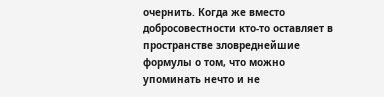очернить. Когда же вместо добросовестности кто-то оставляет в пространстве зловреднейшие формулы о том, что можно упоминать нечто и не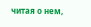читая о нем,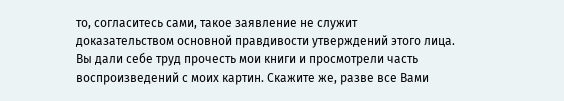то, согласитесь сами, такое заявление не служит доказательством основной правдивости утверждений этого лица. Вы дали себе труд прочесть мои книги и просмотрели часть воспроизведений с моих картин. Скажите же, разве все Вами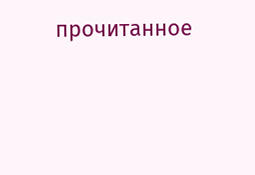прочитанное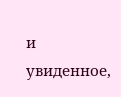и увиденное,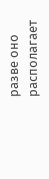разве оно располагает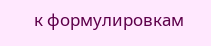к формулировкам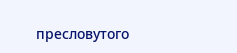пресловутого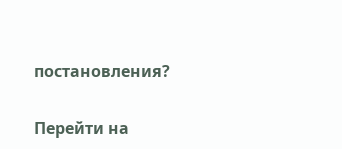постановления?

Перейти на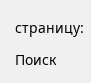страницу:

Поиск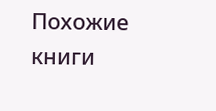Похожие книги